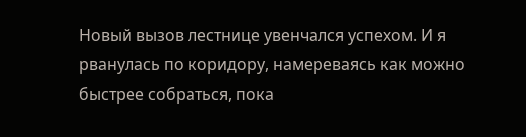Новый вызов лестнице увенчался успехом. И я рванулась по коридору, намереваясь как можно быстрее собраться, пока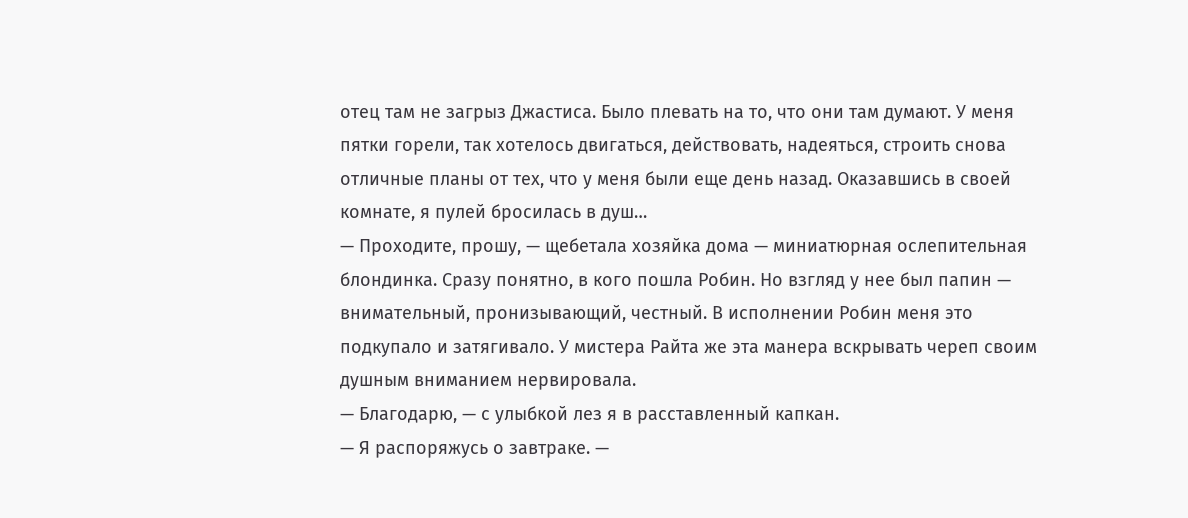отец там не загрыз Джастиса. Было плевать на то, что они там думают. У меня пятки горели, так хотелось двигаться, действовать, надеяться, строить снова отличные планы от тех, что у меня были еще день назад. Оказавшись в своей комнате, я пулей бросилась в душ…
— Проходите, прошу, — щебетала хозяйка дома — миниатюрная ослепительная блондинка. Сразу понятно, в кого пошла Робин. Но взгляд у нее был папин — внимательный, пронизывающий, честный. В исполнении Робин меня это подкупало и затягивало. У мистера Райта же эта манера вскрывать череп своим душным вниманием нервировала.
— Благодарю, — с улыбкой лез я в расставленный капкан.
— Я распоряжусь о завтраке. —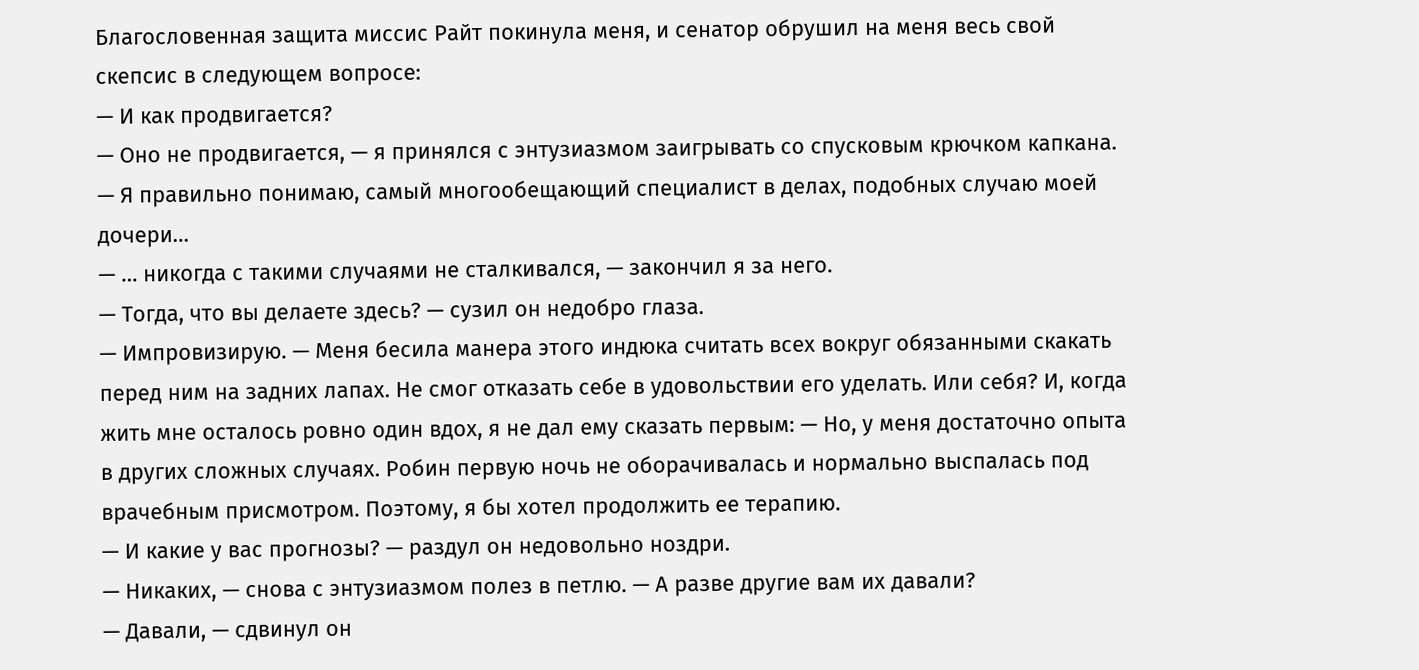Благословенная защита миссис Райт покинула меня, и сенатор обрушил на меня весь свой скепсис в следующем вопросе:
— И как продвигается?
— Оно не продвигается, — я принялся с энтузиазмом заигрывать со спусковым крючком капкана.
— Я правильно понимаю, самый многообещающий специалист в делах, подобных случаю моей дочери…
— … никогда с такими случаями не сталкивался, — закончил я за него.
— Тогда, что вы делаете здесь? — сузил он недобро глаза.
— Импровизирую. — Меня бесила манера этого индюка считать всех вокруг обязанными скакать перед ним на задних лапах. Не смог отказать себе в удовольствии его уделать. Или себя? И, когда жить мне осталось ровно один вдох, я не дал ему сказать первым: — Но, у меня достаточно опыта в других сложных случаях. Робин первую ночь не оборачивалась и нормально выспалась под врачебным присмотром. Поэтому, я бы хотел продолжить ее терапию.
— И какие у вас прогнозы? — раздул он недовольно ноздри.
— Никаких, — снова с энтузиазмом полез в петлю. — А разве другие вам их давали?
— Давали, — сдвинул он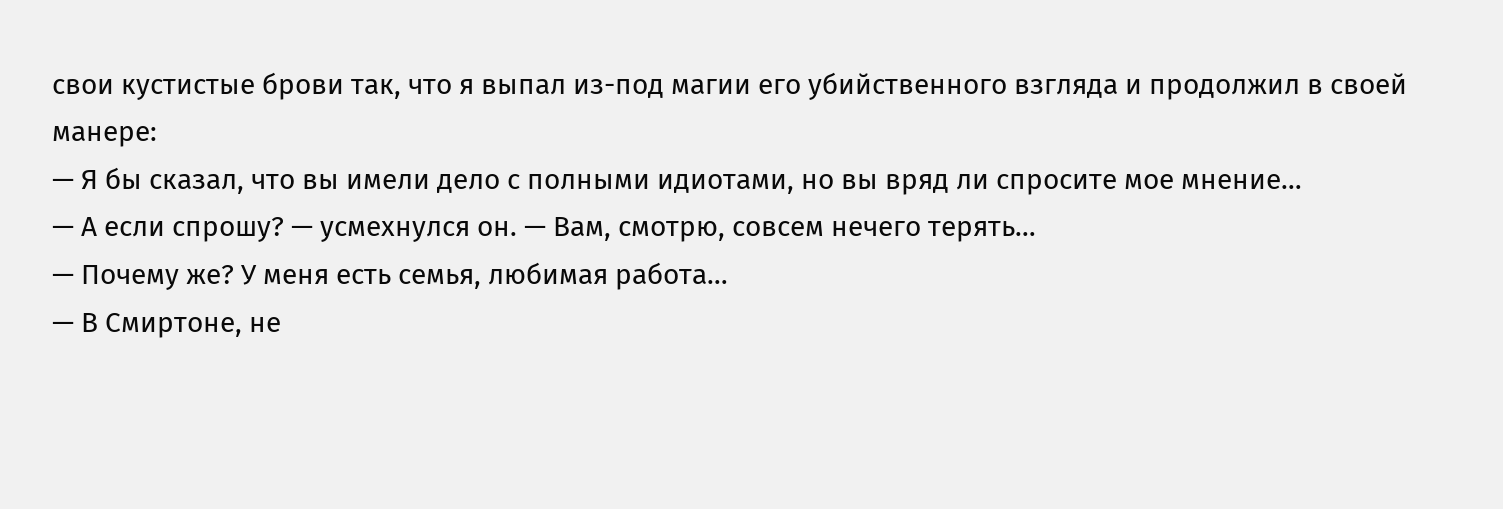свои кустистые брови так, что я выпал из-под магии его убийственного взгляда и продолжил в своей манере:
— Я бы сказал, что вы имели дело с полными идиотами, но вы вряд ли спросите мое мнение…
— А если спрошу? — усмехнулся он. — Вам, смотрю, совсем нечего терять…
— Почему же? У меня есть семья, любимая работа…
— В Смиртоне, не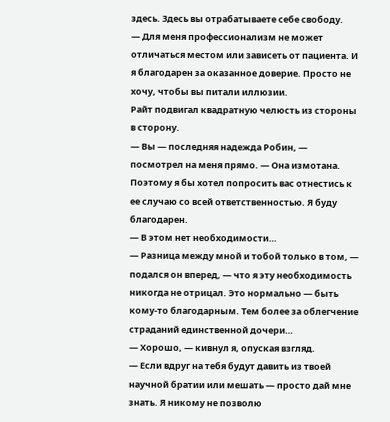здесь. Здесь вы отрабатываете себе свободу.
— Для меня профессионализм не может отличаться местом или зависеть от пациента. И я благодарен за оказанное доверие. Просто не хочу, чтобы вы питали иллюзии.
Райт подвигал квадратную челюсть из стороны в сторону.
— Вы — последняя надежда Робин, — посмотрел на меня прямо. — Она измотана. Поэтому я бы хотел попросить вас отнестись к ее случаю со всей ответственностью. Я буду благодарен.
— В этом нет необходимости…
— Разница между мной и тобой только в том, — подался он вперед, — что я эту необходимость никогда не отрицал. Это нормально — быть кому-то благодарным. Тем более за облегчение страданий единственной дочери…
— Хорошо, — кивнул я, опуская взгляд.
— Если вдруг на тебя будут давить из твоей научной братии или мешать — просто дай мне знать. Я никому не позволю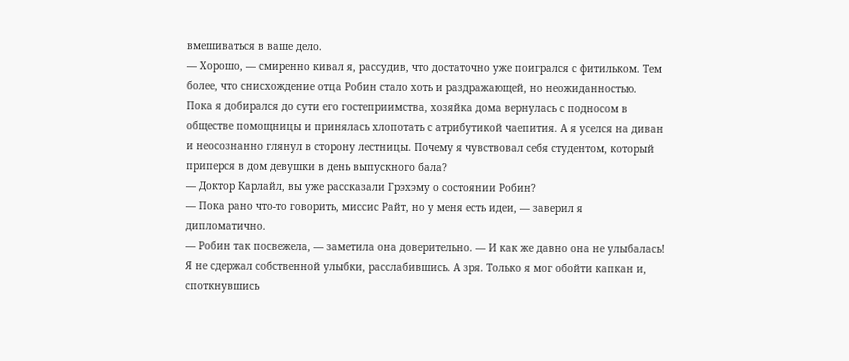вмешиваться в ваше дело.
— Хорошо, — смиренно кивал я, рассудив, что достаточно уже поигрался с фитильком. Тем более, что снисхождение отца Робин стало хоть и раздражающей, но неожиданностью.
Пока я добирался до сути его гостеприимства, хозяйка дома вернулась с подносом в обществе помощницы и принялась хлопотать с атрибутикой чаепития. А я уселся на диван и неосознанно глянул в сторону лестницы. Почему я чувствовал себя студентом, который приперся в дом девушки в день выпускного бала?
— Доктор Карлайл, вы уже рассказали Грэхэму о состоянии Робин?
— Пока рано что-то говорить, миссис Райт, но у меня есть идеи, — заверил я дипломатично.
— Робин так посвежела, — заметила она доверительно. — И как же давно она не улыбалась!
Я не сдержал собственной улыбки, расслабившись. А зря. Только я мог обойти капкан и, споткнувшись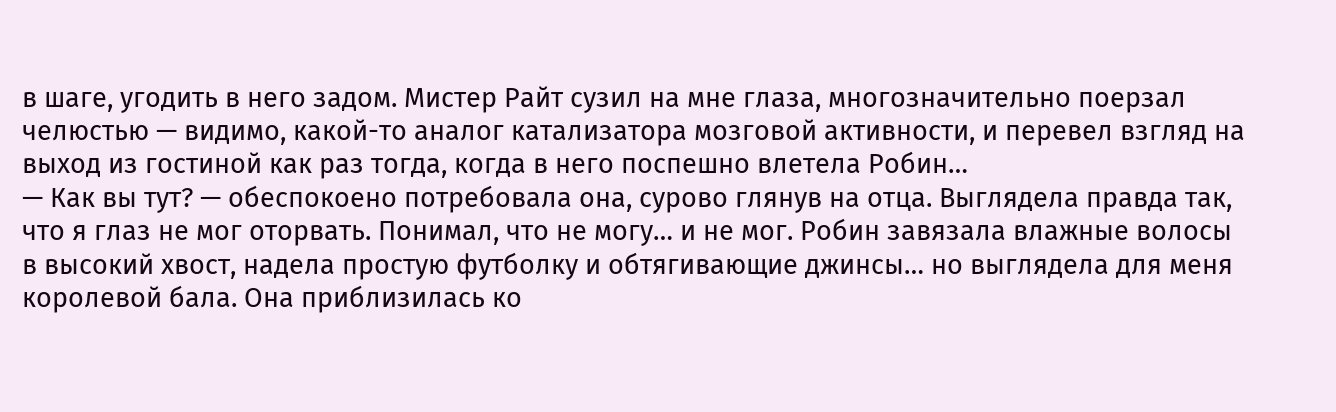в шаге, угодить в него задом. Мистер Райт сузил на мне глаза, многозначительно поерзал челюстью — видимо, какой-то аналог катализатора мозговой активности, и перевел взгляд на выход из гостиной как раз тогда, когда в него поспешно влетела Робин…
— Как вы тут? — обеспокоено потребовала она, сурово глянув на отца. Выглядела правда так, что я глаз не мог оторвать. Понимал, что не могу… и не мог. Робин завязала влажные волосы в высокий хвост, надела простую футболку и обтягивающие джинсы… но выглядела для меня королевой бала. Она приблизилась ко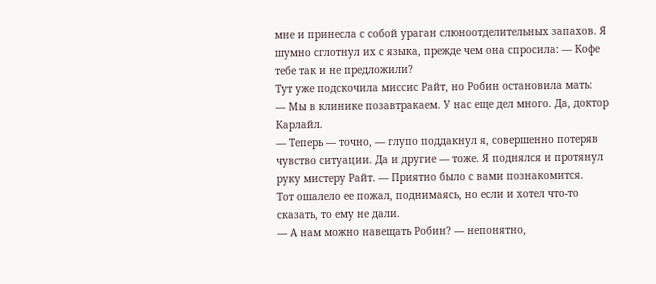мне и принесла с собой ураган слюноотделительных запахов. Я шумно сглотнул их с языка, прежде чем она спросила: — Кофе тебе так и не предложили?
Тут уже подскочила миссис Райт, но Робин остановила мать:
— Мы в клинике позавтракаем. У нас еще дел много. Да, доктор Карлайл.
— Теперь — точно, — глупо поддакнул я, совершенно потеряв чувство ситуации. Да и другие — тоже. Я поднялся и протянул руку мистеру Райт. — Приятно было с вами познакомится.
Тот ошалело ее пожал, поднимаясь, но если и хотел что-то сказать, то ему не дали.
— А нам можно навещать Робин? — непонятно,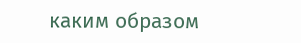каким образом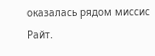оказалась рядом миссис Райт.